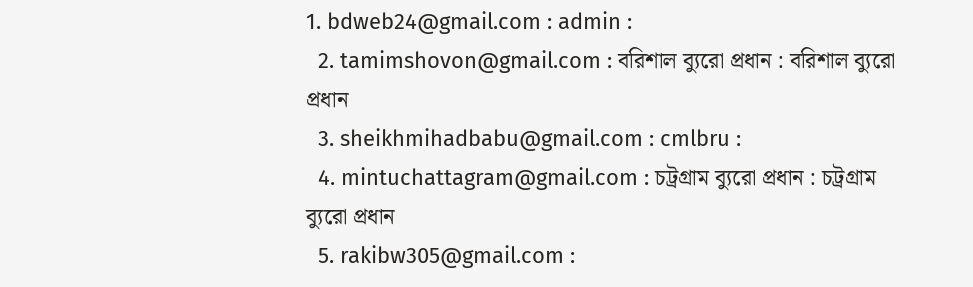1. bdweb24@gmail.com : admin :
  2. tamimshovon@gmail.com : বরিশাল ব্যুরো প্রধান : বরিশাল ব্যুরো প্রধান
  3. sheikhmihadbabu@gmail.com : cmlbru :
  4. mintuchattagram@gmail.com : চট্রগ্রাম ব্যুরো প্রধান : চট্রগ্রাম ব্যুরো প্রধান
  5. rakibw305@gmail.com :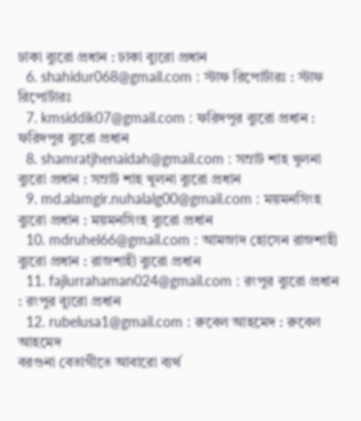ঢাকা ব্যুরো প্রধান : ঢাকা ব্যুরো প্রধান
  6. shahidur068@gmail.com : স্টাফ রিপোর্টারঃ : স্টাফ রিপোর্টারঃ
  7. kmsiddik07@gmail.com : ফরিদপুর ব্যুরো প্রধান : ফরিদপুর ব্যুরো প্রধান
  8. shamratjhenaidah@gmail.com : সম্রাট শাহ খুলনা ব্যুরো প্রধান : সম্রাট শাহ খুলনা ব্যুরো প্রধান
  9. md.alamgir.nuhalalg00@gmail.com : ময়মনসিংহ ব্যুরো প্রধান : ময়মনসিংহ ব্যুরো প্রধান
  10. mdruhel66@gmail.com : আমজাদ হোসেন রাজশাহী ব্যুরো প্রধান : রাজশাহী ব্যুরো প্রধান
  11. fajlurrahaman024@gmail.com : রংপুর ব্যুরো প্রধান : রংপুর ব্যুরো প্রধান
  12. rubelusa1@gmail.com : রুবেল আহমেদ : রুবেল আহমেদ
বরগুনা বেতাগীতে আবারো ব্যর্থ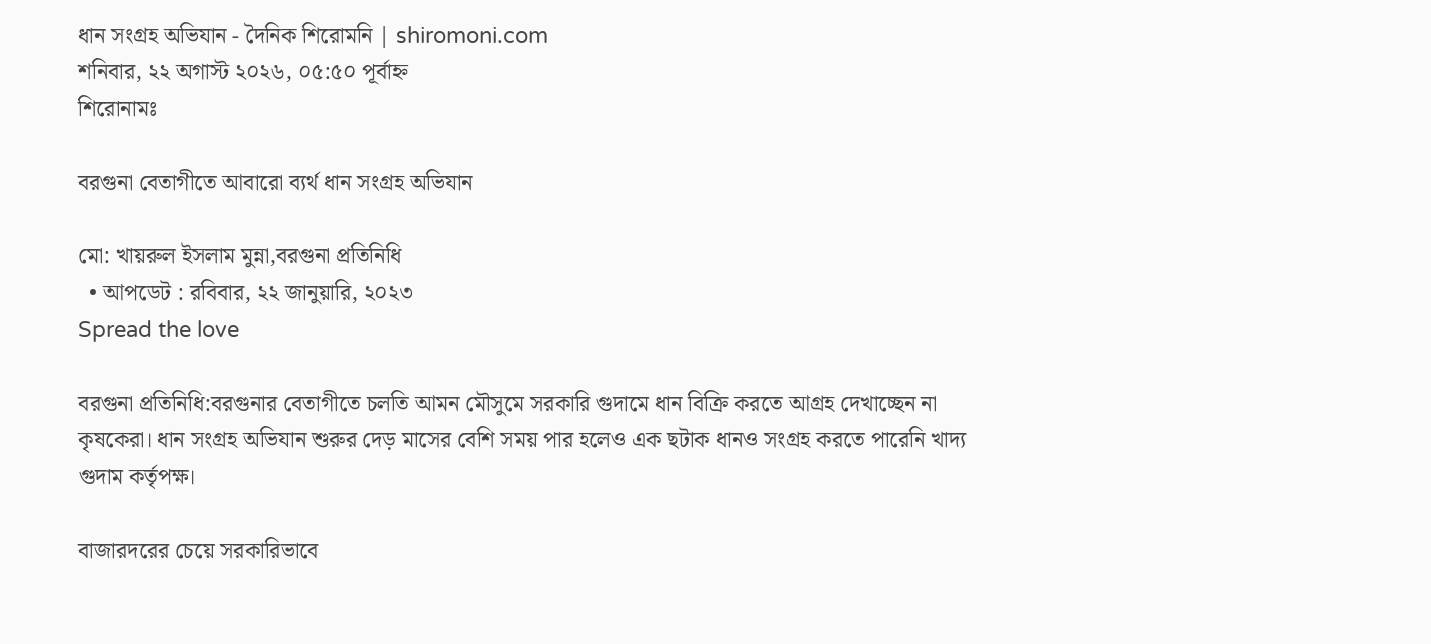ধান সংগ্রহ অভিযান - দৈনিক শিরোমনি | shiromoni.com
শনিবার, ২২ অগাস্ট ২০২৬, ০৫:৫০ পূর্বাহ্ন
শিরোনামঃ

বরগুনা বেতাগীতে আবারো ব্যর্থ ধান সংগ্রহ অভিযান

মো: খায়রুল ইসলাম মুন্না,বরগুনা প্রতিনিধি
  • আপডেট : রবিবার, ২২ জানুয়ারি, ২০২৩
Spread the love

বরগুনা প্রতিনিধি:বরগুনার বেতাগীতে চলতি আমন মৌসুমে সরকারি গুদামে ধান বিক্রি করতে আগ্রহ দেখাচ্ছেন না কৃষকেরা। ধান সংগ্রহ অভিযান শুরুর দেড় মাসের বেশি সময় পার হলেও এক ছটাক ধানও সংগ্রহ করতে পারেনি খাদ্য গুদাম কর্তৃপক্ষ।

বাজারদরের চেয়ে সরকারিভাবে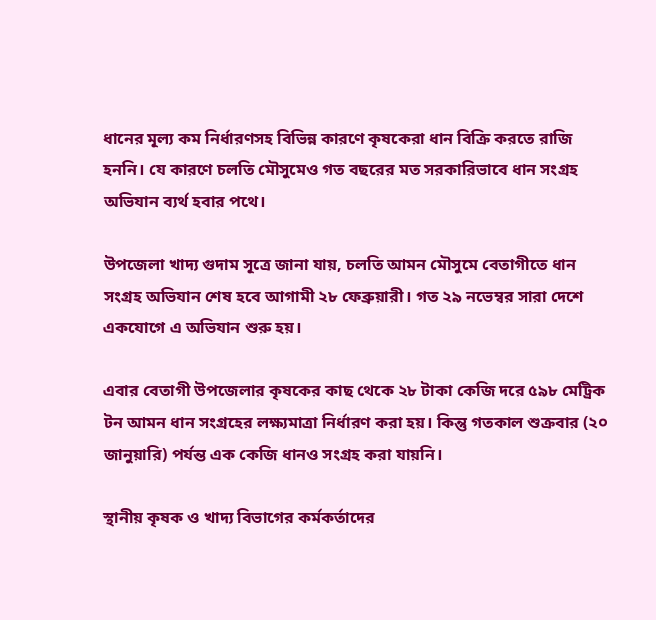ধানের মূল্য কম নির্ধারণসহ বিভিন্ন কারণে কৃষকেরা ধান বিক্রি করতে রাজি হননি। যে কারণে চলতি মৌসুমেও গত বছরের মত সরকারিভাবে ধান সংগ্রহ অভিযান ব্যর্থ হবার পথে।

উপজেলা খাদ্য গুদাম সূত্রে জানা যায়, চলতি আমন মৌসুমে বেতাগীতে ধান সংগ্রহ অভিযান শেষ হবে আগামী ২৮ ফেব্রুয়ারী। গত ২৯ নভেম্বর সারা দেশে একযোগে এ অভিযান শুরু হয়।

এবার বেতাগী উপজেলার কৃষকের কাছ থেকে ২৮ টাকা কেজি দরে ৫৯৮ মেট্রিক টন আমন ধান সংগ্রহের লক্ষ্যমাত্রা নির্ধারণ করা হয়। কিন্তু গতকাল শুক্রবার (২০ জানুয়ারি) পর্যন্ত এক কেজি ধানও সংগ্রহ করা যায়নি।

স্থানীয় কৃষক ও খাদ্য বিভাগের কর্মকর্তাদের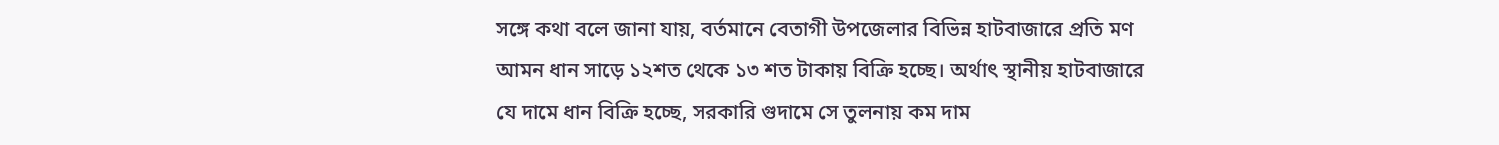সঙ্গে কথা বলে জানা যায়, বর্তমানে বেতাগী উপজেলার বিভিন্ন হাটবাজারে প্রতি মণ আমন ধান সাড়ে ১২শত থেকে ১৩ শত টাকায় বিক্রি হচ্ছে। অর্থাৎ স্থানীয় হাটবাজারে যে দামে ধান বিক্রি হচ্ছে, সরকারি গুদামে সে তুলনায় কম দাম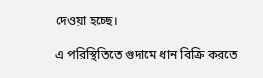দেওয়া হচ্ছে।

এ পরিস্থিতিতে গুদামে ধান বিক্রি করতে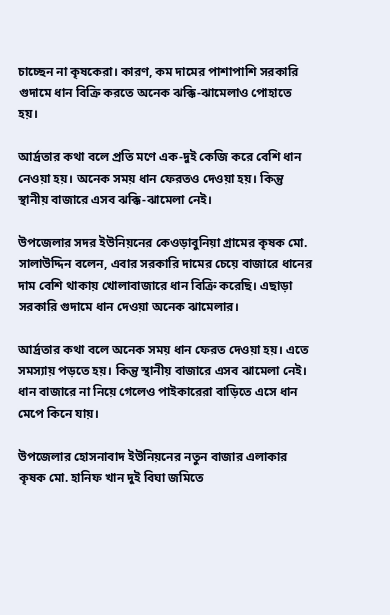চাচ্ছেন না কৃষকেরা। কারণ, কম দামের পাশাপাশি সরকারি গুদামে ধান বিক্রি করতে অনেক ঝক্কি-ঝামেলাও পোহাতে হয়।

আর্দ্রতার কথা বলে প্রতি মণে এক-দুই কেজি করে বেশি ধান নেওয়া হয়। অনেক সময় ধান ফেরতও দেওয়া হয়। কিন্তু স্থানীয় বাজারে এসব ঝক্কি-ঝামেলা নেই।

উপজেলার সদর ইউনিয়নের কেওড়াবুনিয়া গ্রামের কৃষক মো. সালাউদ্দিন বলেন, এবার সরকারি দামের চেয়ে বাজারে ধানের দাম বেশি থাকায় খোলাবাজারে ধান বিক্রি করেছি। এছাড়া সরকারি গুদামে ধান দেওয়া অনেক ঝামেলার।

আর্দ্রতার কথা বলে অনেক সময় ধান ফেরত দেওয়া হয়। এতে সমস্যায় পড়তে হয়। কিন্তু স্থানীয় বাজারে এসব ঝামেলা নেই। ধান বাজারে না নিয়ে গেলেও পাইকারেরা বাড়িতে এসে ধান মেপে কিনে যায়।

উপজেলার হোসনাবাদ ইউনিয়নের নতুন বাজার এলাকার কৃষক মো. হানিফ খান দুই বিঘা জমিতে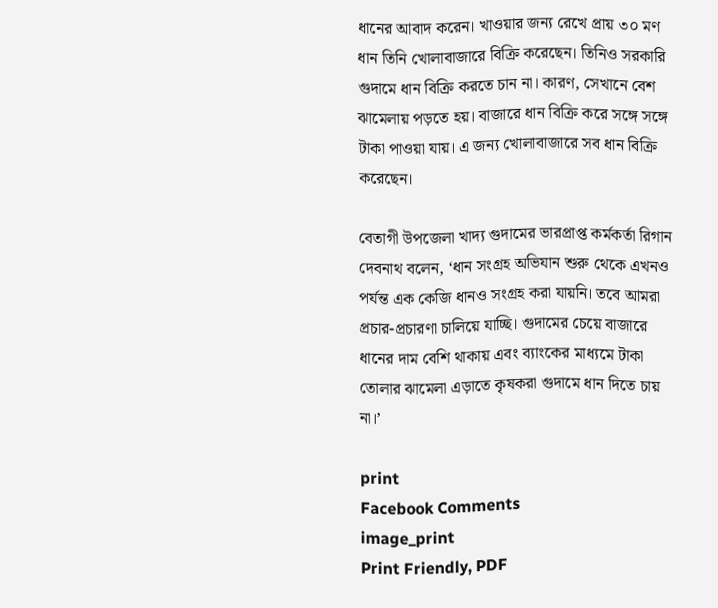ধানের আবাদ করেন। খাওয়ার জন্য রেখে প্রায় ৩০ মণ ধান তিনি খোলাবাজারে বিক্রি করেছেন। তিনিও সরকারি গুদামে ধান বিক্রি করতে চান না। কারণ, সেখানে বেশ ঝামেলায় পড়তে হয়। বাজারে ধান বিক্রি করে সঙ্গে সঙ্গে টাকা পাওয়া যায়। এ জন্য খোলাবাজারে সব ধান বিক্রি করেছেন।

বেতাগী উপজেলা খাদ্য গুদামের ভারপ্রাপ্ত কর্মকর্তা রিগান দেবনাথ বলেন, ‘ধান সংগ্রহ অভিযান শুরু থেকে এখনও পর্যন্ত এক কেজি ধানও সংগ্রহ করা যায়নি। তবে আমরা প্রচার-প্রচারণা চালিয়ে যাচ্ছি। গুদামের চেয়ে বাজারে ধানের দাম বেশি থাকায় এবং ব্যাংকের মাধ্যমে টাকা তোলার ঝামেলা এড়াতে কৃষকরা গুদামে ধান দিতে চায় না।’

print
Facebook Comments
image_print
Print Friendly, PDF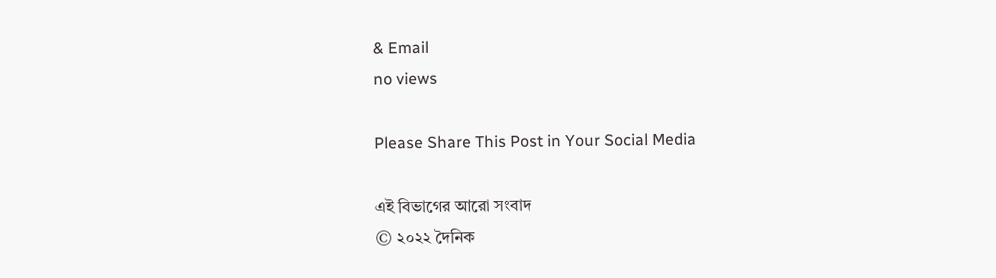& Email
no views

Please Share This Post in Your Social Media

এই বিভাগের আরো সংবাদ
© ২০২২ দৈনিক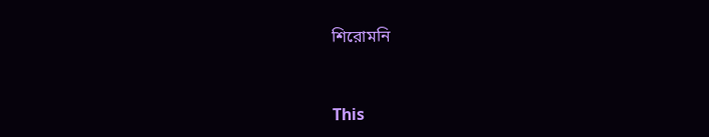শিরোমনি


This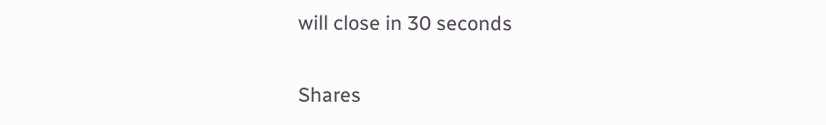will close in 30 seconds

Shares